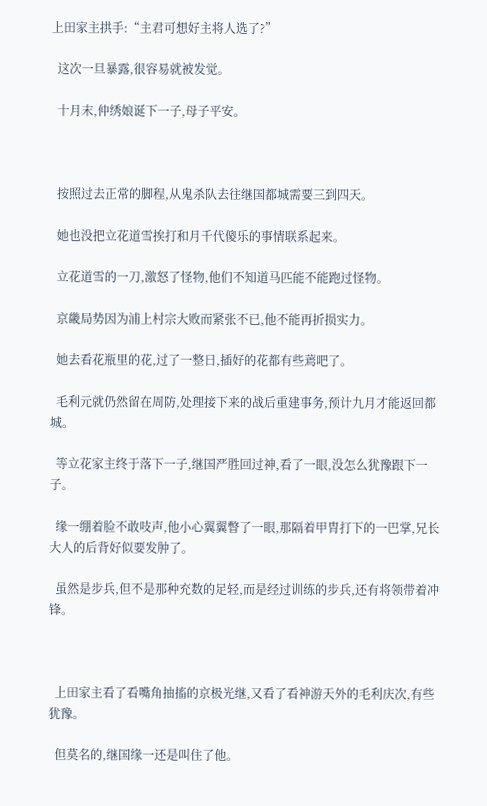上田家主拱手:“主君可想好主将人选了?”

  这次一旦暴露,很容易就被发觉。

  十月末,仲绣娘诞下一子,母子平安。



  按照过去正常的脚程,从鬼杀队去往继国都城需要三到四天。

  她也没把立花道雪挨打和月千代傻乐的事情联系起来。

  立花道雪的一刀,激怒了怪物,他们不知道马匹能不能跑过怪物。

  京畿局势因为浦上村宗大败而紧张不已,他不能再折损实力。

  她去看花瓶里的花,过了一整日,插好的花都有些蔫吧了。

  毛利元就仍然留在周防,处理接下来的战后重建事务,预计九月才能返回都城。

  等立花家主终于落下一子,继国严胜回过神,看了一眼,没怎么犹豫跟下一子。

  缘一绷着脸不敢吱声,他小心翼翼瞥了一眼,那隔着甲胄打下的一巴掌,兄长大人的后背好似要发肿了。

  虽然是步兵,但不是那种充数的足轻,而是经过训练的步兵,还有将领带着冲锋。



  上田家主看了看嘴角抽搐的京极光继,又看了看神游天外的毛利庆次,有些犹豫。

  但莫名的,继国缘一还是叫住了他。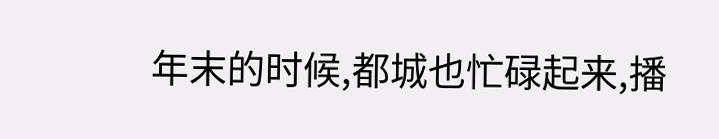年末的时候,都城也忙碌起来,播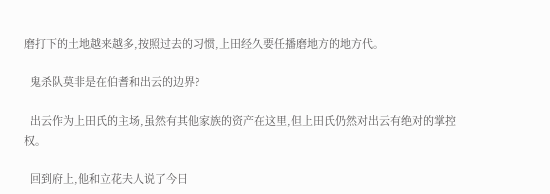磨打下的土地越来越多,按照过去的习惯,上田经久要任播磨地方的地方代。

  鬼杀队莫非是在伯耆和出云的边界?

  出云作为上田氏的主场,虽然有其他家族的资产在这里,但上田氏仍然对出云有绝对的掌控权。

  回到府上,他和立花夫人说了今日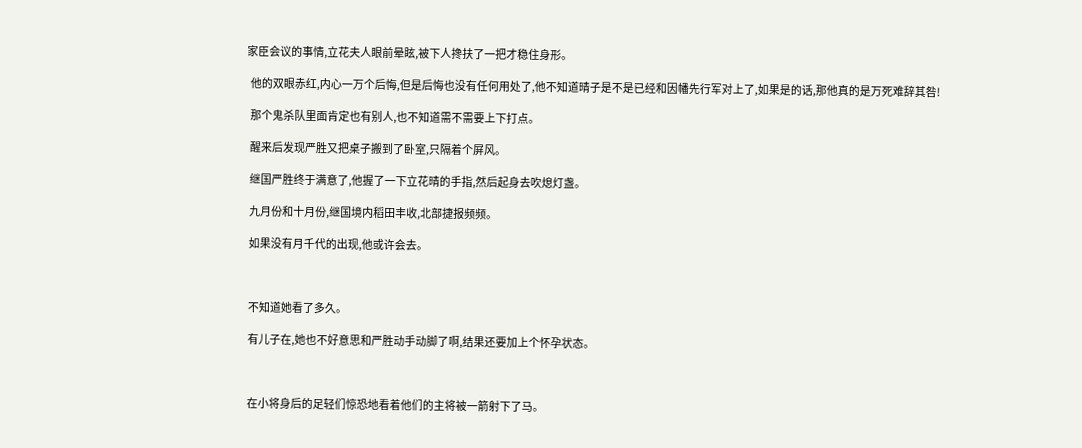家臣会议的事情,立花夫人眼前晕眩,被下人搀扶了一把才稳住身形。

  他的双眼赤红,内心一万个后悔,但是后悔也没有任何用处了,他不知道晴子是不是已经和因幡先行军对上了,如果是的话,那他真的是万死难辞其咎!

  那个鬼杀队里面肯定也有别人,也不知道需不需要上下打点。

  醒来后发现严胜又把桌子搬到了卧室,只隔着个屏风。

  继国严胜终于满意了,他握了一下立花晴的手指,然后起身去吹熄灯盏。

  九月份和十月份,继国境内稻田丰收,北部捷报频频。

  如果没有月千代的出现,他或许会去。



  不知道她看了多久。

  有儿子在,她也不好意思和严胜动手动脚了啊,结果还要加上个怀孕状态。



  在小将身后的足轻们惊恐地看着他们的主将被一箭射下了马。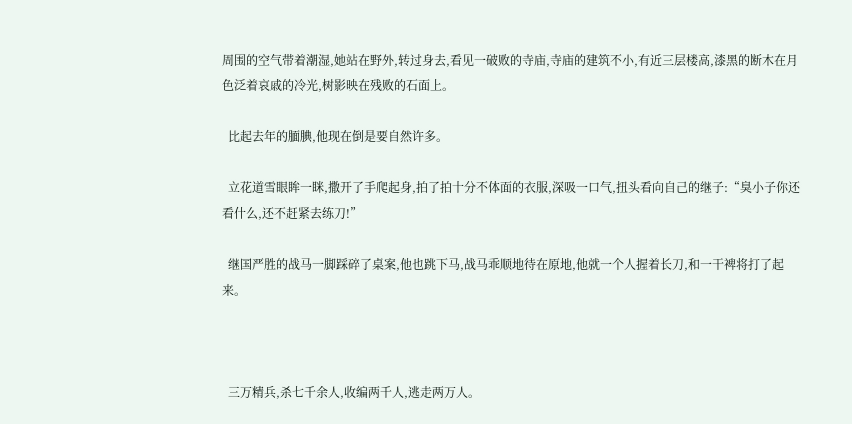周围的空气带着潮湿,她站在野外,转过身去,看见一破败的寺庙,寺庙的建筑不小,有近三层楼高,漆黑的断木在月色泛着哀戚的冷光,树影映在残败的石面上。

  比起去年的腼腆,他现在倒是要自然许多。

  立花道雪眼眸一眯,撒开了手爬起身,拍了拍十分不体面的衣服,深吸一口气,扭头看向自己的继子:“臭小子你还看什么,还不赶紧去练刀!”

  继国严胜的战马一脚踩碎了桌案,他也跳下马,战马乖顺地待在原地,他就一个人握着长刀,和一干裨将打了起来。



  三万精兵,杀七千余人,收编两千人,逃走两万人。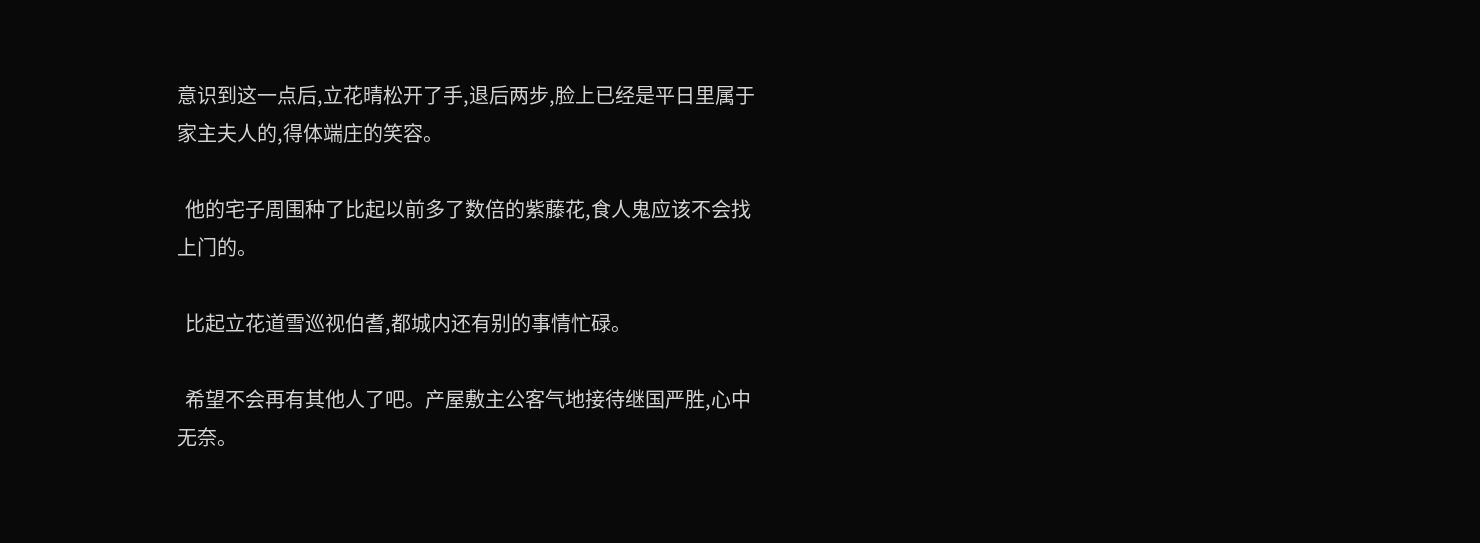意识到这一点后,立花晴松开了手,退后两步,脸上已经是平日里属于家主夫人的,得体端庄的笑容。

  他的宅子周围种了比起以前多了数倍的紫藤花,食人鬼应该不会找上门的。

  比起立花道雪巡视伯耆,都城内还有别的事情忙碌。

  希望不会再有其他人了吧。产屋敷主公客气地接待继国严胜,心中无奈。